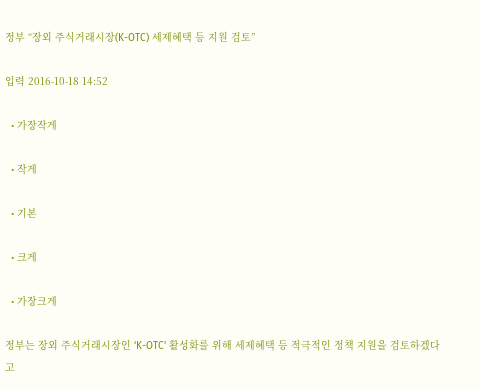정부 “장외 주식거래시장(K-OTC) 세제혜택 등 지원 검토”

입력 2016-10-18 14:52

  • 가장작게

  • 작게

  • 기본

  • 크게

  • 가장크게

정부는 장외 주식거래시장인 ‘K-OTC’ 활성화를 위해 세제혜택 등 적극적인 정책 지원을 검토하겠다고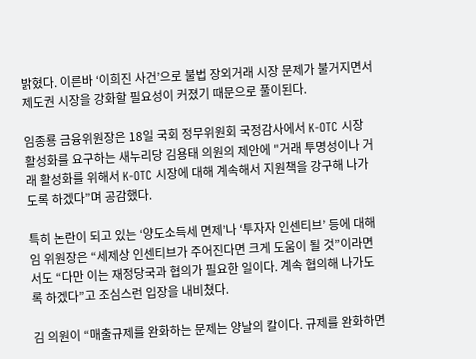밝혔다. 이른바 ‘이희진 사건’으로 불법 장외거래 시장 문제가 불거지면서 제도권 시장을 강화할 필요성이 커졌기 때문으로 풀이된다.

임종룡 금융위원장은 18일 국회 정무위원회 국정감사에서 K-OTC 시장 활성화를 요구하는 새누리당 김용태 의원의 제안에 "거래 투명성이나 거래 활성화를 위해서 K-OTC 시장에 대해 계속해서 지원책을 강구해 나가도록 하겠다”며 공감했다.

특히 논란이 되고 있는 ‘양도소득세 면제’나 ‘투자자 인센티브’ 등에 대해 임 위원장은 “세제상 인센티브가 주어진다면 크게 도움이 될 것”이라면서도 “다만 이는 재정당국과 협의가 필요한 일이다. 계속 협의해 나가도록 하겠다”고 조심스런 입장을 내비쳤다.

김 의원이 “매출규제를 완화하는 문제는 양날의 칼이다. 규제를 완화하면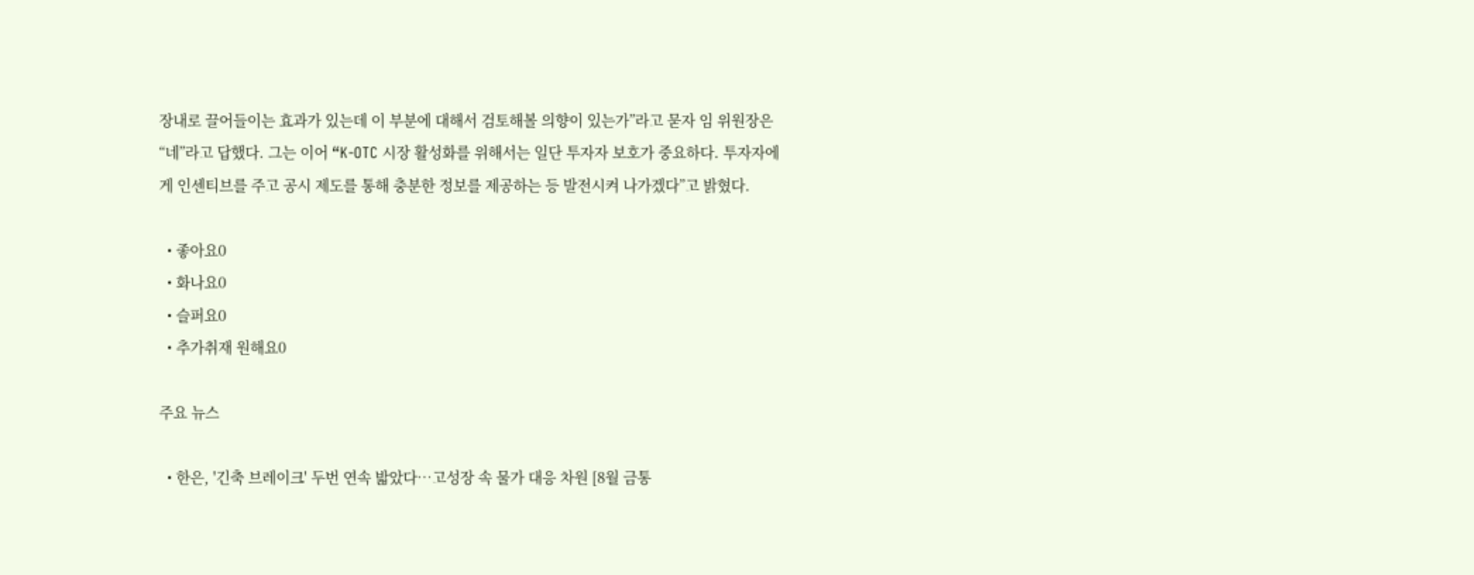장내로 끌어들이는 효과가 있는데 이 부분에 대해서 검토해볼 의향이 있는가”라고 묻자 임 위원장은 “네”라고 답했다. 그는 이어 “K-OTC 시장 활성화를 위해서는 일단 투자자 보호가 중요하다. 투자자에게 인센티브를 주고 공시 제도를 통해 충분한 정보를 제공하는 등 발전시켜 나가겠다”고 밝혔다.

  • 좋아요0
  • 화나요0
  • 슬퍼요0
  • 추가취재 원해요0

주요 뉴스

  • 한은, '긴축 브레이크' 두번 연속 밟았다⋯고성장 속 물가 대응 차원 [8월 금통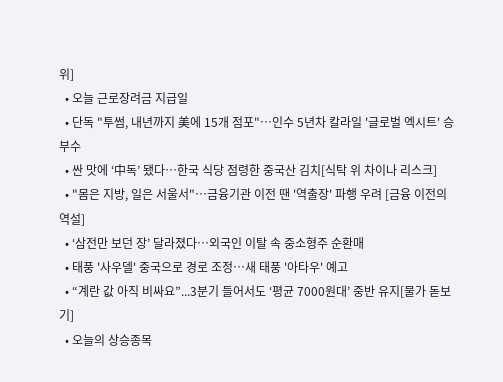위]
  • 오늘 근로장려금 지급일
  • 단독 "투썸, 내년까지 美에 15개 점포"…인수 5년차 칼라일 '글로벌 엑시트' 승부수
  • 싼 맛에 ‘中독’ 됐다⋯한국 식당 점령한 중국산 김치[식탁 위 차이나 리스크]
  • "몸은 지방, 일은 서울서"⋯금융기관 이전 땐 '역출장' 파행 우려 [금융 이전의 역설]
  • ‘삼전만 보던 장’ 달라졌다…외국인 이탈 속 중소형주 순환매
  • 태풍 '사우델' 중국으로 경로 조정…새 태풍 '아타우' 예고
  • “계란 값 아직 비싸요”...3분기 들어서도 ‘평균 7000원대’ 중반 유지[물가 돋보기]
  • 오늘의 상승종목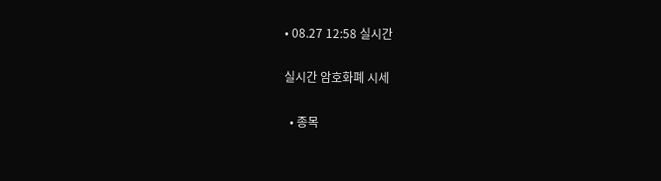• 08.27 12:58 실시간

실시간 암호화폐 시세

  • 종목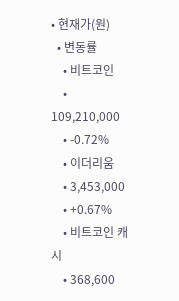• 현재가(원)
  • 변동률
    • 비트코인
    • 109,210,000
    • -0.72%
    • 이더리움
    • 3,453,000
    • +0.67%
    • 비트코인 캐시
    • 368,600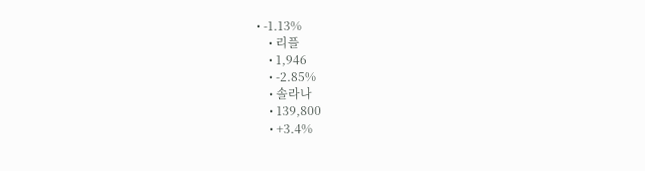• -1.13%
    • 리플
    • 1,946
    • -2.85%
    • 솔라나
    • 139,800
    • +3.4%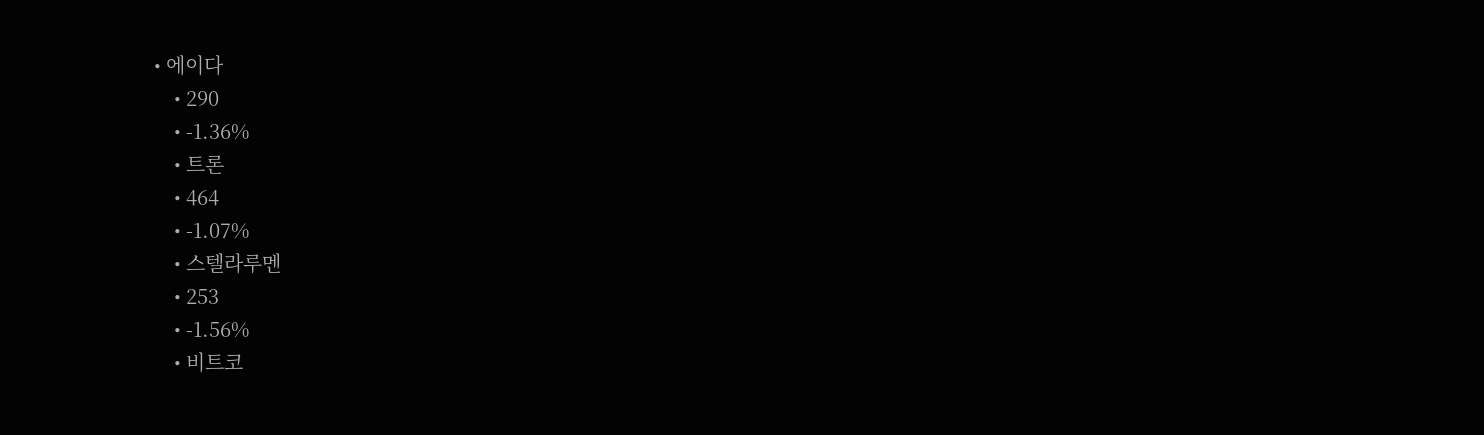• 에이다
    • 290
    • -1.36%
    • 트론
    • 464
    • -1.07%
    • 스텔라루멘
    • 253
    • -1.56%
    • 비트코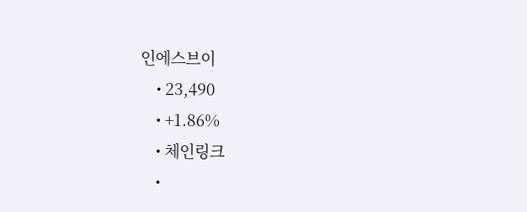인에스브이
    • 23,490
    • +1.86%
    • 체인링크
    •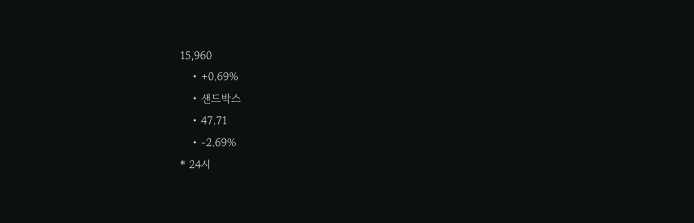15,960
    • +0.69%
    • 샌드박스
    • 47.71
    • -2.69%
* 24시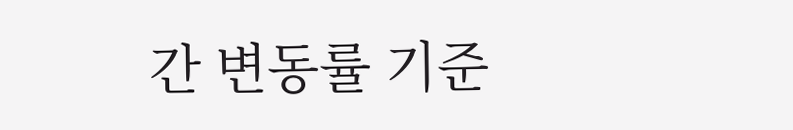간 변동률 기준